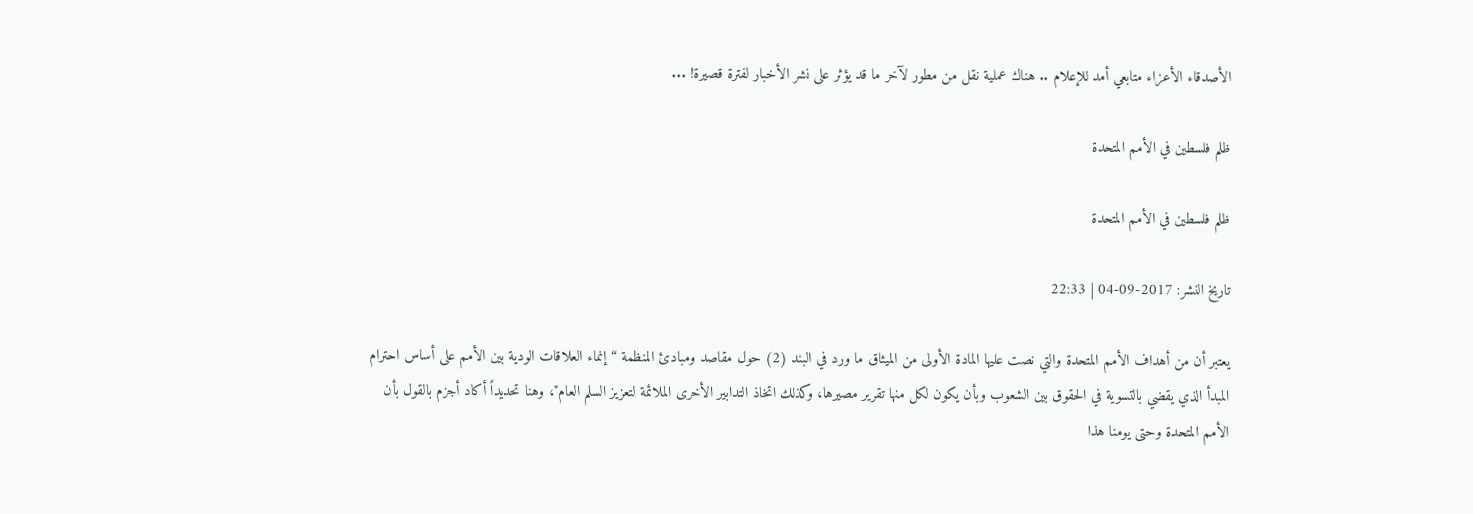الأصدقاء الأعزاء متابعي أمد للإعلام .. هناك عملية نقل من مطور لآخر ما قد يؤثر على نشر الأخبار لفترة قصيرة! ...

ظلم فلسطين في الأمم المتحدة

ظلم فلسطين في الأمم المتحدة

تاريخ النشر: 2017-09-04 | 22:33

يعتبر أن من أهداف الأمم المتحدة والتي نصت عليها المادة الأولى من الميثاق ما ورد في البند (2) حول مقاصد ومبادئ المنظمة “إنماء العلاقات الودية بين الأمم على أساس احترام المبدأ الذي يقضي بالتسوية في الحقوق بين الشعوب وبأن يكون لكل منها تقرير مصيرها، وكذلك اتخاذ التدابير الأخرى الملائمة لتعزيز السلم العام"، وهنا تحديداً أكاد أجزم بالقول بأن الأمم المتحدة وحتى يومنا هذا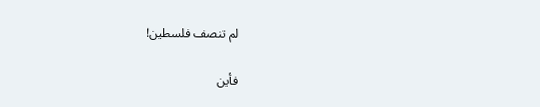لم تنصف فلسطين!

فأين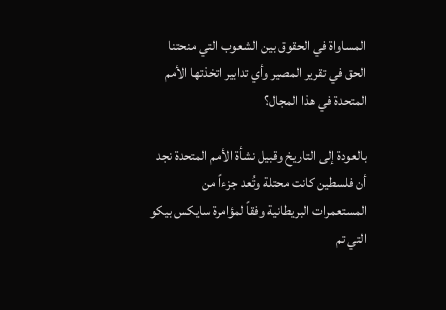المساواة في الحقوق بين الشعوب التي منحتنا الحق في تقرير المصير وأي تدابير اتخذتها الأمم المتحدة في هذا المجال؟

بالعودة إلى التاريخ وقبيل نشأة الأمم المتحدة نجد أن فلسطين كانت محتلة وتُعد جزءاً من المستعمرات البريطانية وفقاً لمؤامرة سايكس بيكو التي تم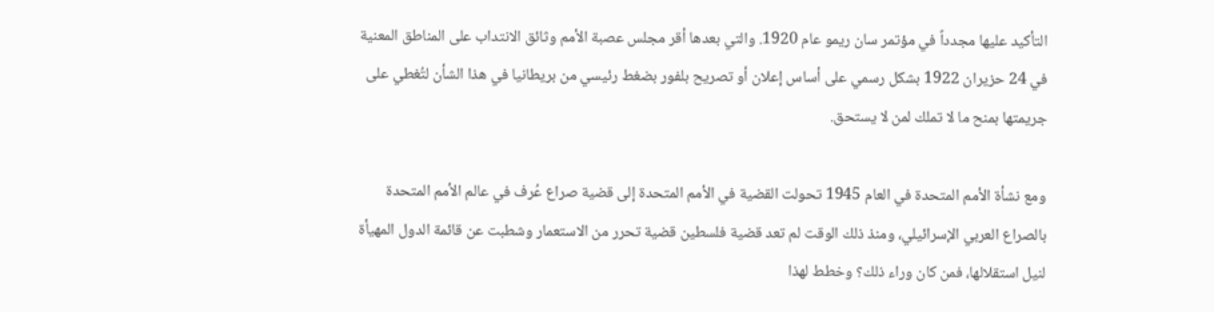التأكيد عليها مجدداً في مؤتمر سان ريمو عام 1920. والتي بعدها أقر مجلس عصبة الأمم وثائق الانتداب على المناطق المعنية في 24 حزيران 1922 بشكل رسمي على أساس إعلان أو تصريح بلفور بضغط رئيسي من بريطانيا في هذا الشأن لتُغطي على جريمتها بمنح ما لا تملك لمن لا يستحق.

ومع نشأة الأمم المتحدة في العام 1945 تحولت القضية في الأمم المتحدة إلى قضية صراع عُرف في عالم الأمم المتحدة بالصراع العربي الإسرائيلي، ومنذ ذلك الوقت لم تعد قضية فلسطين قضية تحرر من الاستعمار وشطبت عن قائمة الدول المهيأة لنيل استقلالها، فمن كان وراء ذلك؟ وخطط لهذا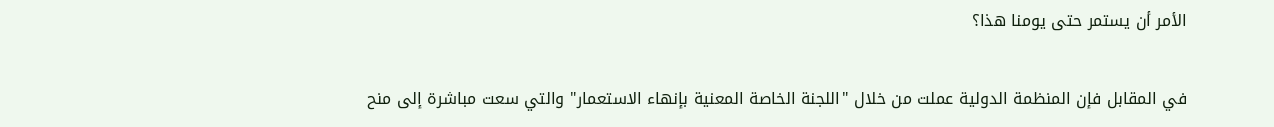الأمر أن يستمر حتى يومنا هذا؟

في المقابل فإن المنظمة الدولية عملت من خلال "اللجنة الخاصة المعنية بإنهاء الاستعمار" والتي سعت مباشرة إلى منح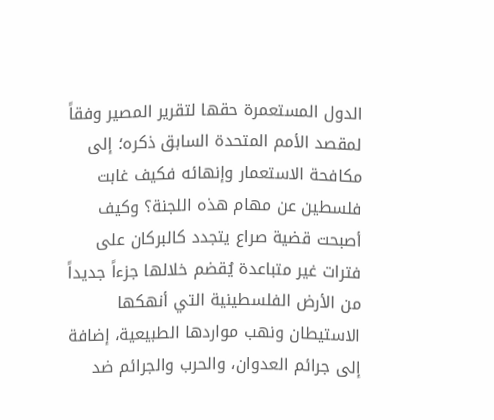الدول المستعمرة حقها لتقرير المصير وفقاً لمقصد الأمم المتحدة السابق ذكره؛ إلى مكافحة الاستعمار وإنهائه فكيف غابت فلسطين عن مهام هذه اللجنة؟ وكيف أصبحت قضية صراع يتجدد كالبركان على فترات غير متباعدة يُقضم خلالها جزءاً جديداً من الأرض الفلسطينية التي أنهكها الاستيطان ونهب مواردها الطبيعية، إضافة إلى جرائم العدوان، والحرب والجرائم ضد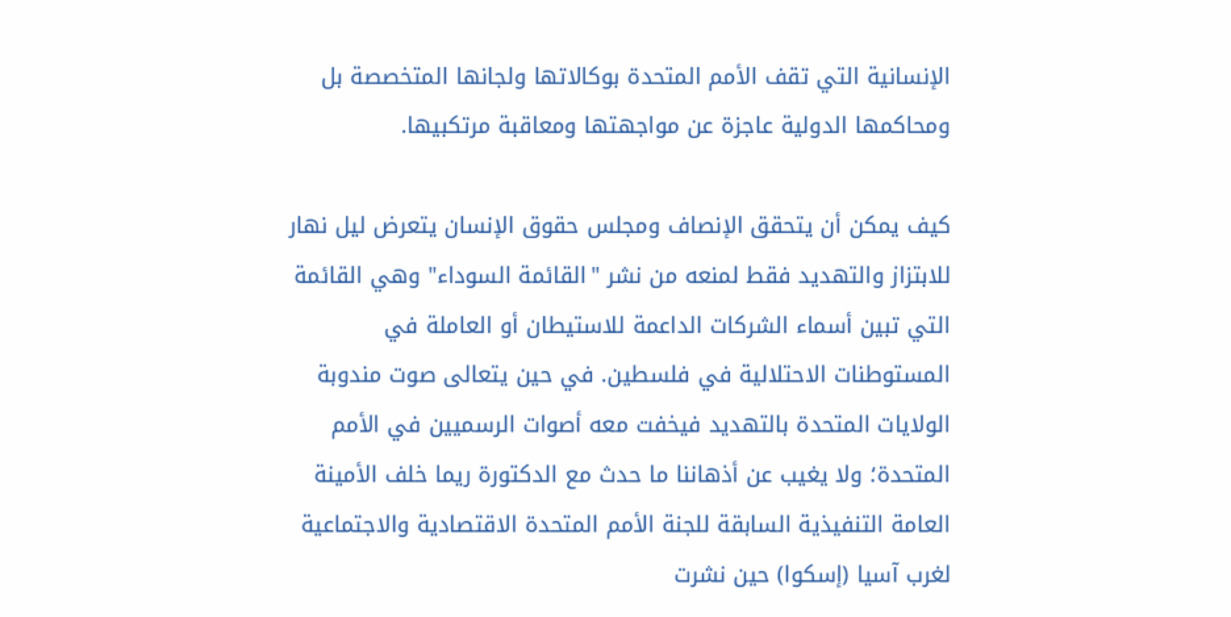الإنسانية التي تقف الأمم المتحدة بوكالاتها ولجانها المتخصصة بل ومحاكمها الدولية عاجزة عن مواجهتها ومعاقبة مرتكبيها.

كيف يمكن أن يتحقق الإنصاف ومجلس حقوق الإنسان يتعرض ليل نهار للابتزاز والتهديد فقط لمنعه من نشر "القائمة السوداء" وهي القائمة التي تبين أسماء الشركات الداعمة للاستيطان أو العاملة في المستوطنات الاحتلالية في فلسطين. في حين يتعالى صوت مندوبة الولايات المتحدة بالتهديد فيخفت معه أصوات الرسميين في الأمم المتحدة؛ ولا يغيب عن أذهاننا ما حدث مع الدكتورة ريما خلف الأمينة العامة التنفيذية السابقة للجنة الأمم المتحدة الاقتصادية والاجتماعية لغرب آسيا (إسكوا) حين نشرت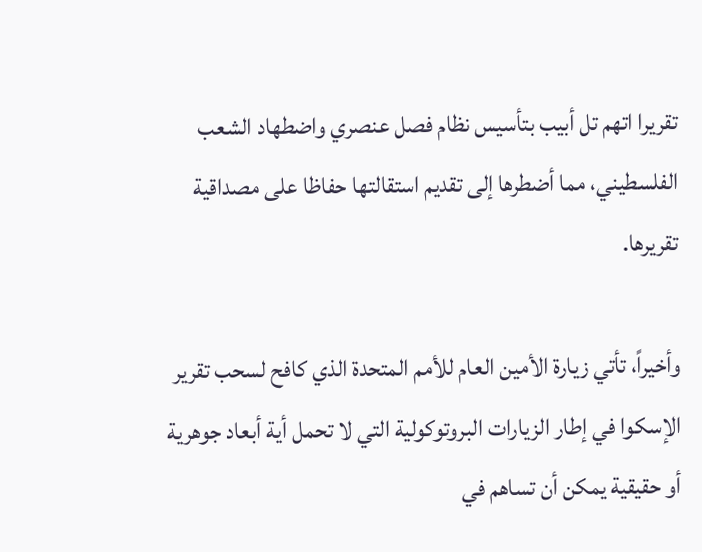تقريرا اتهم تل أبيب بتأسيس نظام فصل عنصري واضطهاد الشعب الفلسطيني، مما أضطرها إلى تقديم استقالتها حفاظا على مصداقية تقريرها.

وأخيراً، تأتي زيارة الأمين العام للأمم المتحدة الذي كافح لسحب تقرير الإسكوا في إطار الزيارات البروتوكولية التي لا تحمل أية أبعاد جوهرية أو حقيقية يمكن أن تساهم في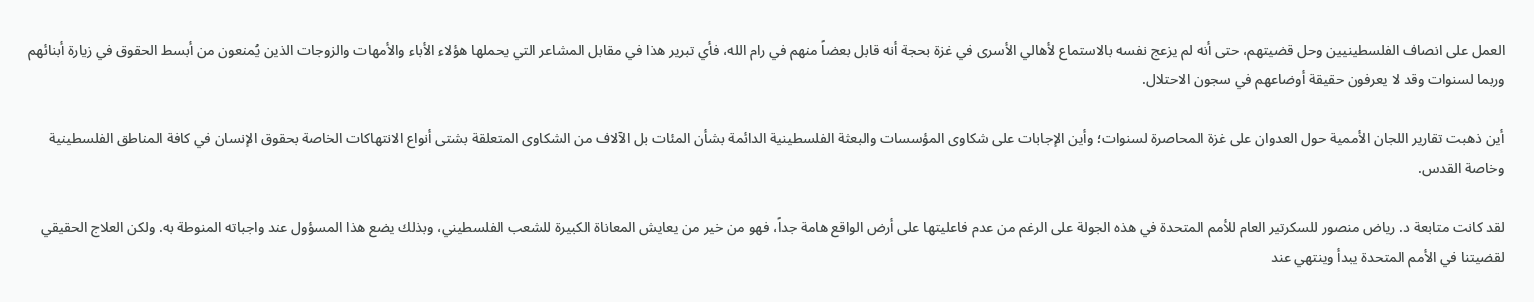العمل على انصاف الفلسطينيين وحل قضيتهم، حتى أنه لم يزعج نفسه بالاستماع لأهالي الأسرى في غزة بحجة أنه قابل بعضاً منهم في رام الله، فأي تبرير هذا في مقابل المشاعر التي يحملها هؤلاء الأباء والأمهات والزوجات الذين يُمنعون من أبسط الحقوق في زيارة أبنائهم وربما لسنوات وقد لا يعرفون حقيقة أوضاعهم في سجون الاحتلال.

أين ذهبت تقارير اللجان الأممية حول العدوان على غزة المحاصرة لسنوات؛ وأين الإجابات على شكاوى المؤسسات والبعثة الفلسطينية الدائمة بشأن المئات بل الآلاف من الشكاوى المتعلقة بشتى أنواع الانتهاكات الخاصة بحقوق الإنسان في كافة المناطق الفلسطينية وخاصة القدس.

لقد كانت متابعة د. رياض منصور للسكرتير العام للأمم المتحدة في هذه الجولة على الرغم من عدم فاعليتها على أرض الواقع هامة جداً، فهو من خير من يعايش المعاناة الكبيرة للشعب الفلسطيني، وبذلك يضع هذا المسؤول عند واجباته المنوطة به. ولكن العلاج الحقيقي لقضيتنا في الأمم المتحدة يبدأ وينتهي عند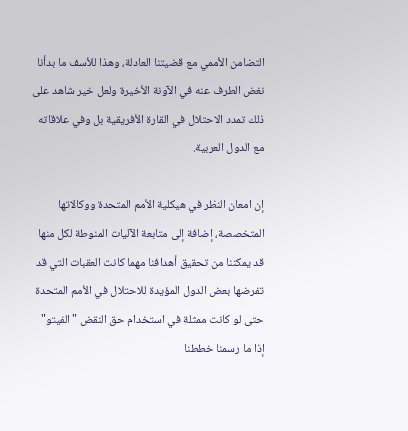التضامن الأممي مع قضيتنا العادلة، وهذا للأسف ما بدأنا نغض الطرف عنه في الآونة الأخيرة ولعل خير شاهد على ذلك تمدد الاحتلال في القارة الأفريقية بل وفي علاقاته مع الدول العربية.

إن امعان النظر في هيكلية الأمم المتحدة ووكالاتها المتخصصة، إضافة إلى متابعة الآليات المنوطة لكل منها قد يمكننا من تحقيق أهدافنا مهما كانت العقبات التي قد تفرضها بعض الدول المؤيدة للاحتلال في الأمم المتحدة حتى لو كانت ممثلة في استخدام حق النقض "الفيتو" إذا ما رسمنا خططنا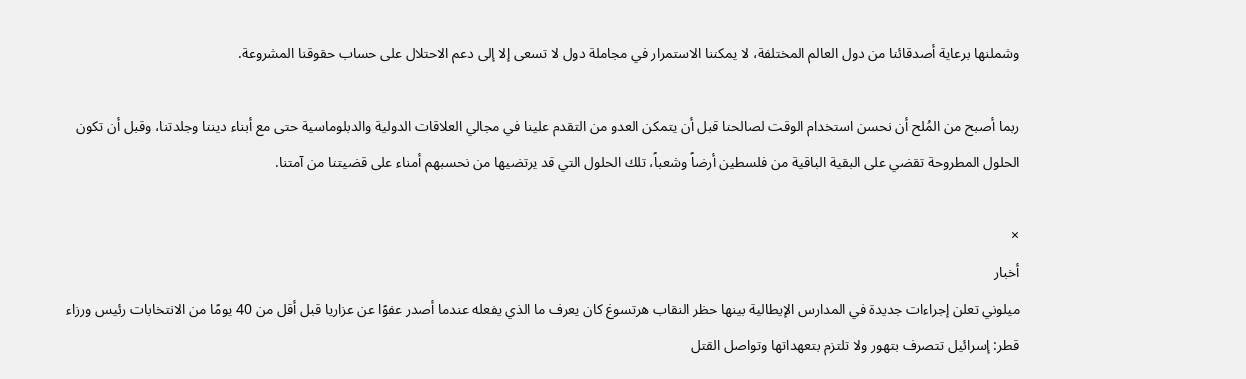وشملنها برعاية أصدقائنا من دول العالم المختلفة، لا يمكننا الاستمرار في مجاملة دول لا تسعى إلا إلى دعم الاحتلال على حساب حقوقنا المشروعة.

ربما أصبح من المُلح أن نحسن استخدام الوقت لصالحنا قبل أن يتمكن العدو من التقدم علينا في مجالي العلاقات الدولية والدبلوماسية حتى مع أبناء ديننا وجلدتنا، وقبل أن تكون الحلول المطروحة تقضي على البقية الباقية من فلسطين أرضاً وشعباً، تلك الحلول التي قد يرتضيها من نحسبهم أمناء على قضيتنا من آمتنا.

×
أخبار
ميلوني تعلن إجراءات جديدة في المدارس الإيطالية بينها حظر النقاب هرتسوغ كان يعرف ما الذي يفعله عندما أصدر عفوًا عن عزاريا قبل أقل من 40 يومًا من الانتخابات رئيس ورزاء قطر: إسرائيل تتصرف بتهور ولا تلتزم بتعهداتها وتواصل القتل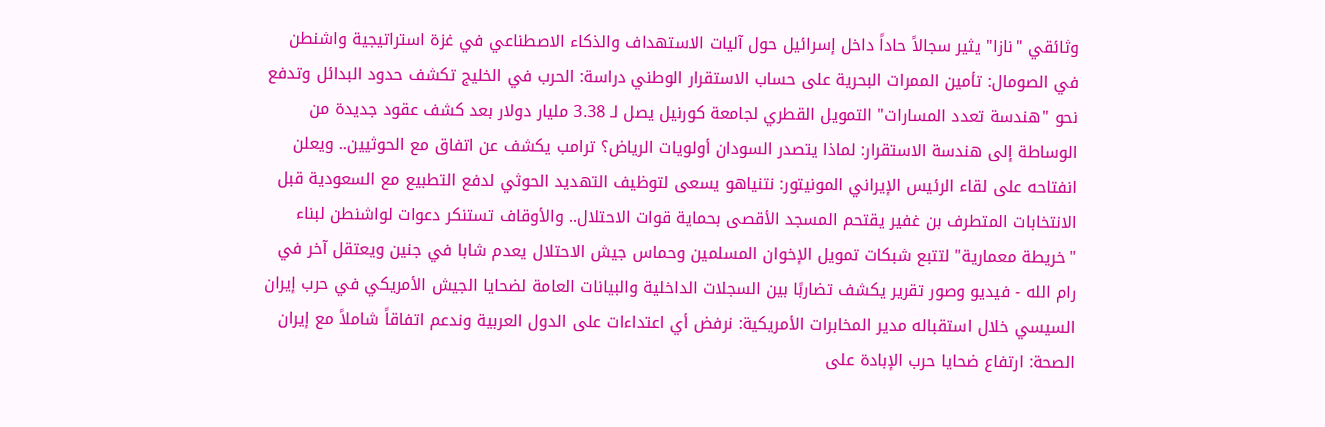وثائقي "نازا" يثير سجالاً حاداً داخل إسرائيل حول آليات الاستهداف والذكاء الاصطناعي في غزة استراتيجية واشنطن في الصومال: تأمين الممرات البحرية على حساب الاستقرار الوطني دراسة: الحرب في الخليج تكشف حدود البدائل وتدفع نحو "هندسة تعدد المسارات" التمويل القطري لجامعة كورنيل يصل لـ 3.38 مليار دولار بعد كشف عقود جديدة من الوساطة إلى هندسة الاستقرار: لماذا يتصدر السودان أولويات الرياض؟ ترامب يكشف عن اتفاق مع الحوثيين.. ويعلن انفتاحه على لقاء الرئيس الإيراني المونيتور: نتنياهو يسعى لتوظيف التهديد الحوثي لدفع التطبيع مع السعودية قبل الانتخابات المتطرف بن غفير يقتحم المسجد الأقصى بحماية قوات الاحتلال.. والأوقاف تستنكر دعوات لواشنطن لبناء "خريطة معمارية" لتتبع شبكات تمويل الإخوان المسلمين وحماس جيش الاحتلال يعدم شابا في جنين ويعتقل آخر في رام الله - فيديو وصور تقرير يكشف تضاربًا بين السجلات الداخلية والبيانات العامة لضحايا الجيش الأمريكي في حرب إيران السيسي خلال استقباله مدير المخابرات الأمريكية: نرفض أي اعتداءات على الدول العربية وندعم اتفاقاً شاملاً مع إيران الصحة: ارتفاع ضحايا حرب الإبادة على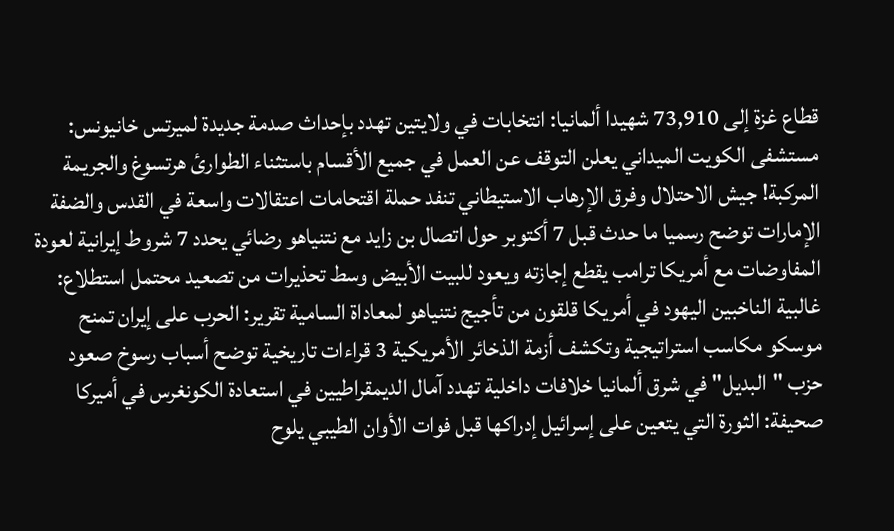قطاع غزة إلى 73,910 شهيدا ألمانيا: انتخابات في ولايتين تهدد بإحداث صدمة جديدة لميرتس خانيونس: مستشفى الكويت الميداني يعلن التوقف عن العمل في جميع الأقسام باستثناء الطوارئ هرتسوغ والجريمة المركبة! جيش الاحتلال وفرق الإرهاب الاستيطاني تنفد حملة اقتحامات اعتقالات واسعة في القدس والضفة الإمارات توضح رسميا ما حدث قبل 7 أكتوبر حول اتصال بن زايد مع نتنياهو رضائي يحدد 7 شروط إيرانية لعودة المفاوضات مع أمريكا ترامب يقطع إجازته ويعود للبيت الأبيض وسط تحذيرات من تصعيد محتمل استطلاع: غالبية الناخبين اليهود في أمريكا قلقون من تأجيج نتنياهو لمعاداة السامية تقرير: الحرب على إيران تمنح موسكو مكاسب استراتيجية وتكشف أزمة الذخائر الأمريكية 3 قراءات تاريخية توضح أسباب رسوخ صعود حزب "البديل" في شرق ألمانيا خلافات داخلية تهدد آمال الديمقراطيين في استعادة الكونغرس في أميركا صحيفة: الثورة التي يتعين على إسرائيل إدراكها قبل فوات الأوان الطيبي يلوح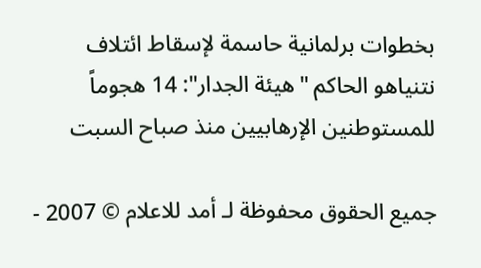بخطوات برلمانية حاسمة لإسقاط ائتلاف نتنياهو الحاكم "هيئة الجدار": 14 هجوماً للمستوطنين الإرهابيين منذ صباح السبت

جميع الحقوق محفوظة لـ أمد للاعلام © 2007 -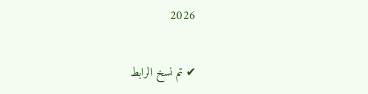2026

✔ تم نسخ الرابط